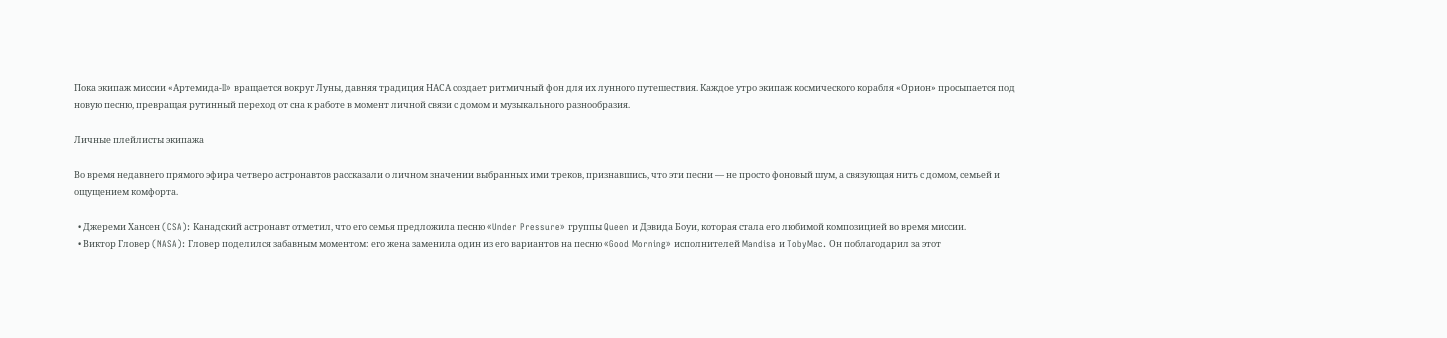Пока экипаж миссии «Артемида-II» вращается вокруг Луны, давняя традиция НАСА создает ритмичный фон для их лунного путешествия. Каждое утро экипаж космического корабля «Орион» просыпается под новую песню, превращая рутинный переход от сна к работе в момент личной связи с домом и музыкального разнообразия.

Личные плейлисты экипажа

Во время недавнего прямого эфира четверо астронавтов рассказали о личном значении выбранных ими треков, признавшись, что эти песни — не просто фоновый шум, а связующая нить с домом, семьей и ощущением комфорта.

  • Джереми Хансен (CSA): Канадский астронавт отметил, что его семья предложила песню «Under Pressure» группы Queen и Дэвида Боуи, которая стала его любимой композицией во время миссии.
  • Виктор Гловер (NASA): Гловер поделился забавным моментом: его жена заменила один из его вариантов на песню «Good Morning» исполнителей Mandisa и TobyMac. Он поблагодарил за этот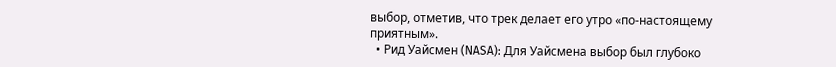выбор, отметив, что трек делает его утро «по-настоящему приятным».
  • Рид Уайсмен (NASA): Для Уайсмена выбор был глубоко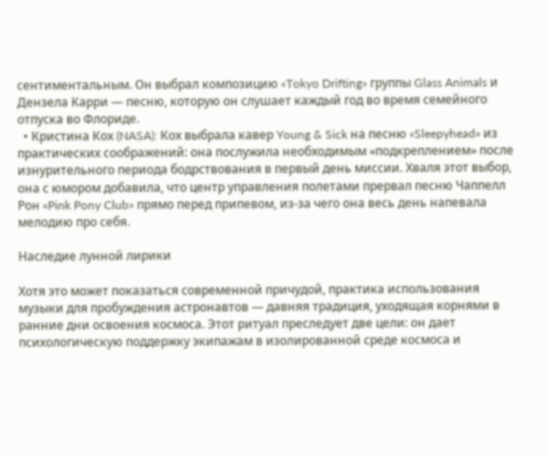сентиментальным. Он выбрал композицию «Tokyo Drifting» группы Glass Animals и Дензела Карри — песню, которую он слушает каждый год во время семейного отпуска во Флориде.
  • Кристина Кох (NASA): Кох выбрала кавер Young & Sick на песню «Sleepyhead» из практических соображений: она послужила необходимым «подкреплением» после изнурительного периода бодрствования в первый день миссии. Хваля этот выбор, она с юмором добавила, что центр управления полетами прервал песню Чаппелл Рон «Pink Pony Club» прямо перед припевом, из-за чего она весь день напевала мелодию про себя.

Наследие лунной лирики

Хотя это может показаться современной причудой, практика использования музыки для пробуждения астронавтов — давняя традиция, уходящая корнями в ранние дни освоения космоса. Этот ритуал преследует две цели: он дает психологическую поддержку экипажам в изолированной среде космоса и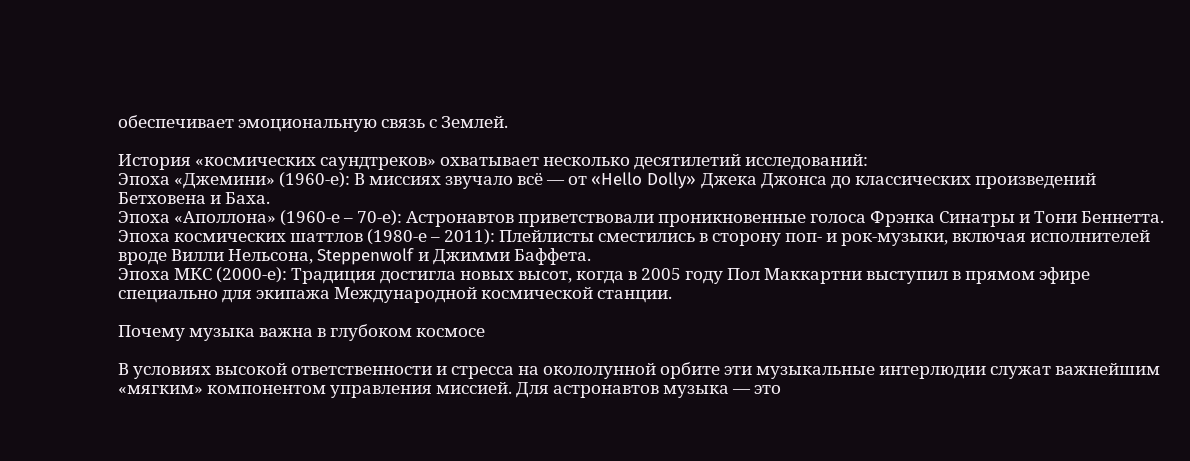обеспечивает эмоциональную связь с Землей.

История «космических саундтреков» охватывает несколько десятилетий исследований:
Эпоха «Джемини» (1960-е): В миссиях звучало всё — от «Hello Dolly» Джека Джонса до классических произведений Бетховена и Баха.
Эпоха «Аполлона» (1960-е – 70-е): Астронавтов приветствовали проникновенные голоса Фрэнка Синатры и Тони Беннетта.
Эпоха космических шаттлов (1980-е – 2011): Плейлисты сместились в сторону поп- и рок-музыки, включая исполнителей вроде Вилли Нельсона, Steppenwolf и Джимми Баффета.
Эпоха МКС (2000-е): Традиция достигла новых высот, когда в 2005 году Пол Маккартни выступил в прямом эфире специально для экипажа Международной космической станции.

Почему музыка важна в глубоком космосе

В условиях высокой ответственности и стресса на окололунной орбите эти музыкальные интерлюдии служат важнейшим «мягким» компонентом управления миссией. Для астронавтов музыка — это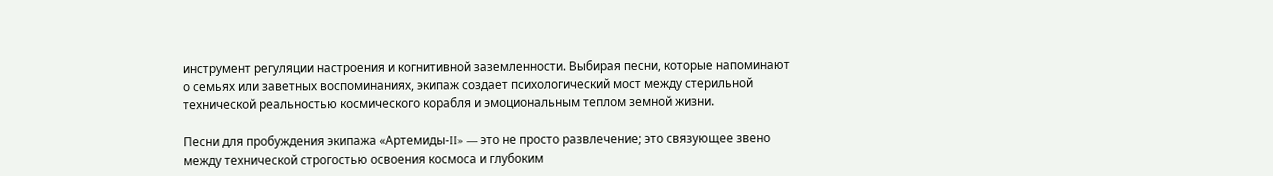инструмент регуляции настроения и когнитивной заземленности. Выбирая песни, которые напоминают о семьях или заветных воспоминаниях, экипаж создает психологический мост между стерильной технической реальностью космического корабля и эмоциональным теплом земной жизни.

Песни для пробуждения экипажа «Артемиды-II» — это не просто развлечение; это связующее звено между технической строгостью освоения космоса и глубоким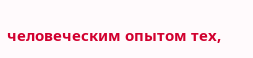человеческим опытом тех,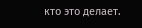кто это делает.